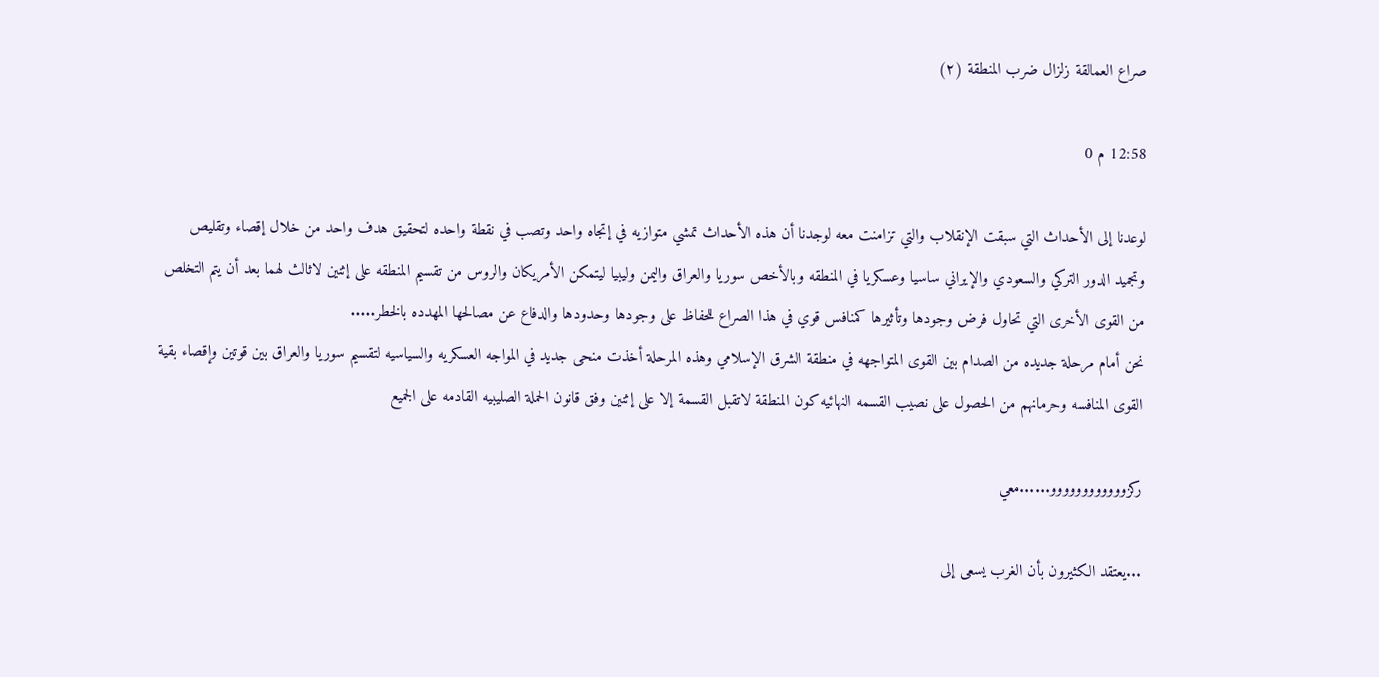صراع العمالقة زلزال ضرب المنطقة (٢)

12:58 م 0

لوعدنا إلى الأحداث التي سبقت الإنقلاب والتي تزامنت معه لوجدنا أن هذه الأحداث تمشي متوازيه في إتجاه واحد وتصب في نقطة واحده لتحقيق هدف واحد من خلال إقصاء وتقليص وتجميد الدور التركي والسعودي والإيراني ساسيا وعسكريا في المنطقه وبالأخص سوريا والعراق واليمن وليبيا ليتمكن الأمريكان والروس من تقسيم المنطقه على إثنين لاثالث لهما بعد أن يتم التخلص من القوى الأخرى التي تحاول فرض وجودها وتأثيرها كمنافس قوي في هذا الصراع للحفاظ على وجودها وحدودها والدفاع عن مصالحها المهدده بالخطر.....
نحن أمام مرحلة جديده من الصدام بين القوى المتواجهه في منطقة الشرق الإسلامي وهذه المرحلة أخذت منحى جديد في المواجه العسكريه والسياسيه لتقسيم سوريا والعراق بين قوتين وإقصاء بقية القوى المنافسه وحرمانهم من الحصول على نصيب القسمه النهائيه كون المنطقة لاتقبل القسمة إلا على إثنين وفق قانون الحملة الصليبيه القادمه على الجميع

ركزوووووووووووو......معي

...يعتقد الكثيرون بأن الغرب يسعى إلى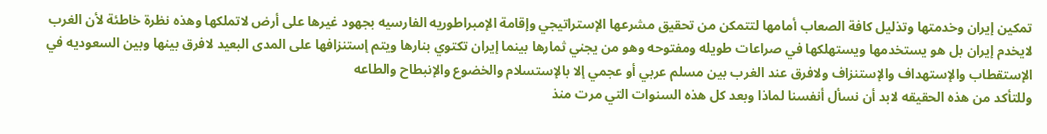تمكين إيران وخدمتها وتذليل كافة الصعاب أمامها لتتمكن من تحقيق مشرعها الإستراتيجي وإقامة الإمبراطوريه الفارسيه بجهود غيرها على أرض لاتملكها وهذه نظرة خاطئة لأن الغرب لايخدم إيران بل هو يستخدمها ويستهلكها في صراعات طويله ومفتوحه وهو من يجني ثمارها بينما إيران تكتوي بنارها ويتم إستنزافها على المدى البعيد لافرق بينها وبين السعوديه في الإستقطاب والإستهداف والإستنزاف ولافرق عند الغرب بين مسلم عربي أو عجمي إلا بالإستسلام والخضوع والإنبطاح والطاعه
وللتأكد من هذه الحقيقه لابد أن نسأل أنفسنا لماذا وبعد كل هذه السنوات التي مرت منذ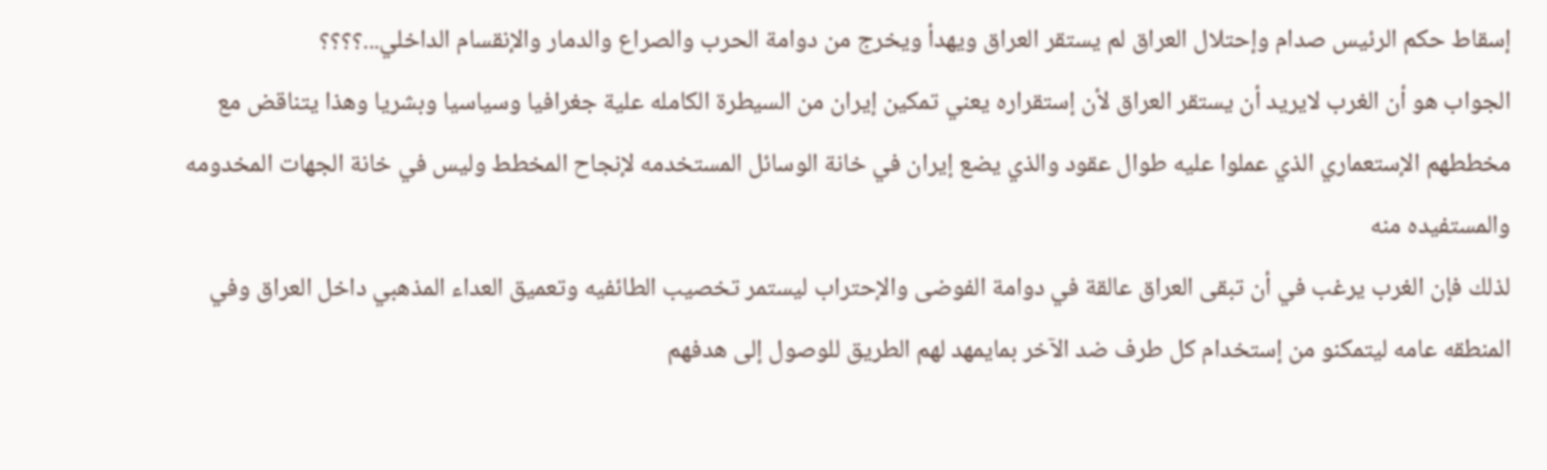إسقاط حكم الرئيس صدام وإحتلال العراق لم يستقر العراق ويهدأ ويخرج من دوامة الحرب والصراع والدمار والإنقسام الداخلي...؟؟؟؟
الجواب هو أن الغرب لايريد أن يستقر العراق لأن إستقراره يعني تمكين إيران من السيطرة الكامله علية جغرافيا وسياسيا وبشريا وهذا يتناقض مع مخططهم الإستعماري الذي عملوا عليه طوال عقود والذي يضع إيران في خانة الوسائل المستخدمه لإنجاح المخطط وليس في خانة الجهات المخدومه والمستفيده منه
لذلك فإن الغرب يرغب في أن تبقى العراق عالقة في دوامة الفوضى والإحتراب ليستمر تخصيب الطائفيه وتعميق العداء المذهبي داخل العراق وفي المنطقه عامه ليتمكنو من إستخدام كل طرف ضد الآخر بمايمهد لهم الطريق للوصول إلى هدفهم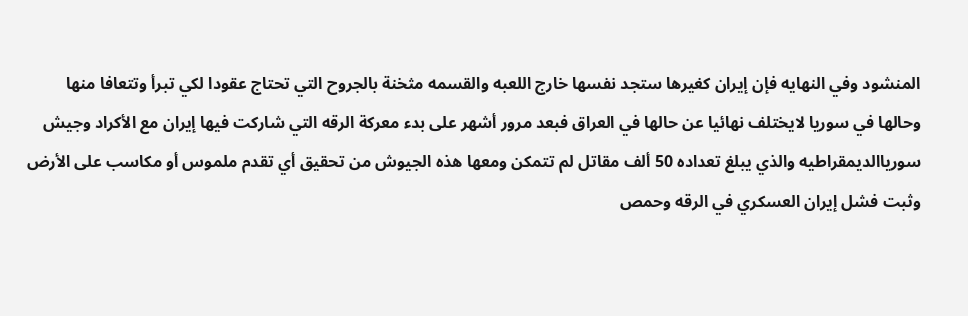المنشود وفي النهايه فإن إيران كغيرها ستجد نفسها خارج اللعبه والقسمه مثخنة بالجروح التي تحتاج عقودا لكي تبرأ وتتعافا منها
وحالها في سوريا لايختلف نهائيا عن حالها في العراق فبعد مرور أشهر على بدء معركة الرقه التي شاركت فيها إيران مع الأكراد وجيش سورياالديمقراطيه والذي يبلغ تعداده 50 ألف مقاتل لم تتمكن ومعها هذه الجيوش من تحقيق أي تقدم ملموس أو مكاسب على الأرض وثبت فشل إيران العسكري في الرقه وحمص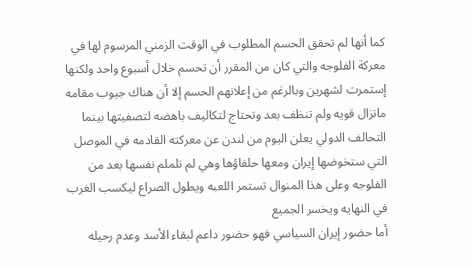كما أنها لم تحقق الحسم المطلوب في الوقت الزمني المرسوم لها في معركة الفلوجه والتي كان من المقرر أن تحسم خلال أسبوع واحد ولكنها إستمرت لشهرين وبالرغم من إعلانهم الحسم إلا أن هناك جيوب مقامه ماتزال قويه ولم تنظف بعد وتحتاج لتكاليف باهضه لتصفيتها بينما التحالف الدولي يعلن اليوم من لندن عن معركته القادمه في الموصل التي ستخوضها إيران ومعها حلفاؤها وهي لم تلملم نفسها بعد من الفلوجه وعلى هذا المنوال تستمر اللعبه ويطول الصراع ليكسب الغرب في النهايه ويخسر الجميع
أما حضور إيران السياسي فهو حضور داعم لبقاء الأسد وعدم رحيله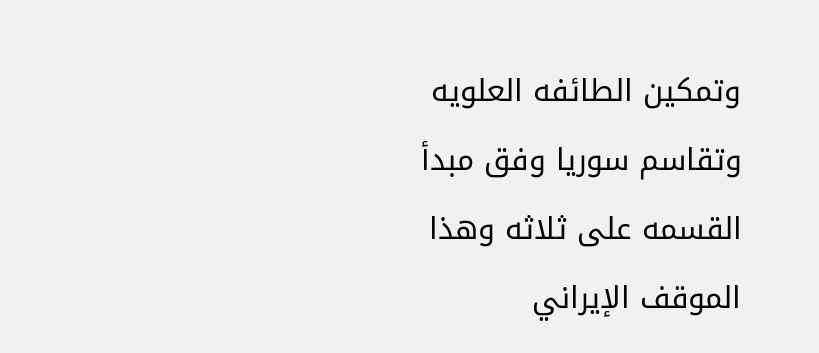وتمكين الطائفه العلويه وتقاسم سوريا وفق مبدأ القسمه على ثلاثه وهذا الموقف الإيراني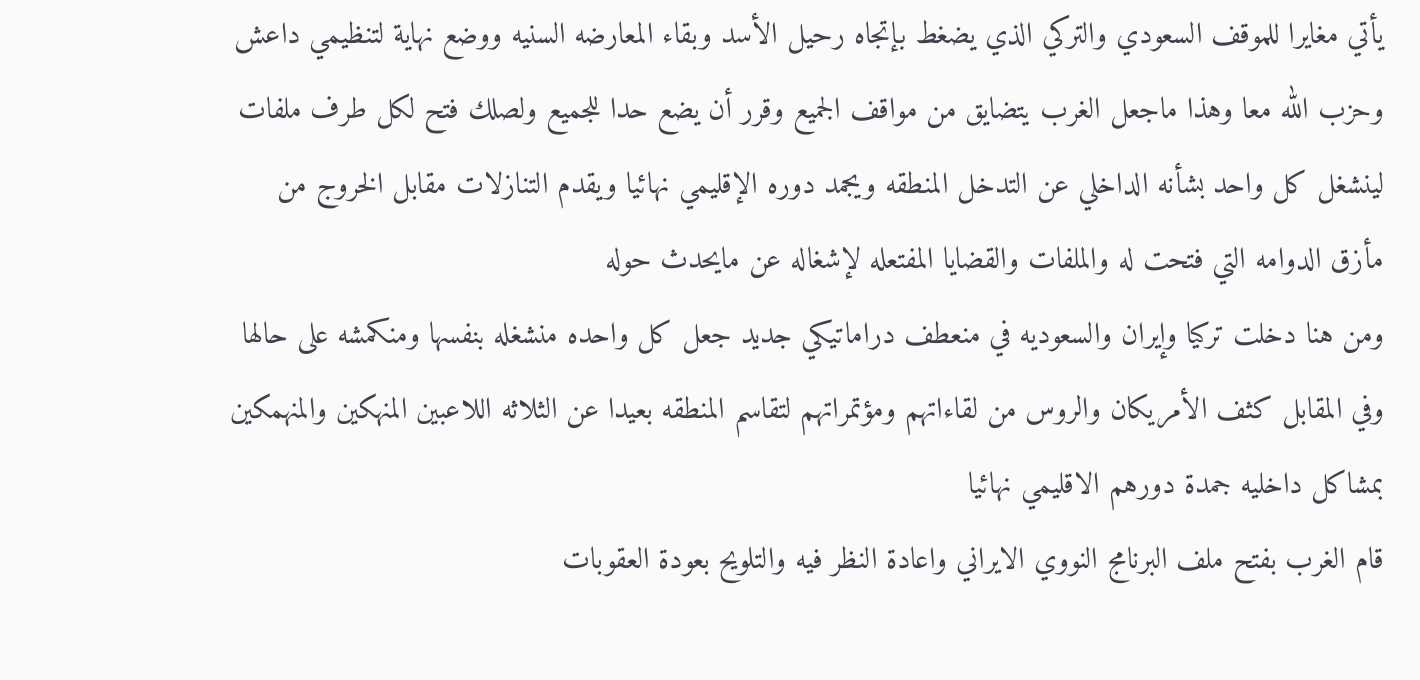يأتي مغايرا للموقف السعودي والتركي الذي يضغط بإتجاه رحيل الأسد وبقاء المعارضه السنيه ووضع نهاية لتنظيمي داعش وحزب الله معا وهذا ماجعل الغرب يتضايق من مواقف الجميع وقرر أن يضع حدا للجميع ولصلك فتح لكل طرف ملفات لينشغل كل واحد بشأنه الداخلي عن التدخل المنطقه ويجمد دوره الإقليمي نهائيا ويقدم التنازلات مقابل الخروج من مأزق الدوامه التي فتحت له والملفات والقضايا المفتعله لإشغاله عن مايحدث حوله
ومن هنا دخلت تركيا وإيران والسعوديه في منعطف دراماتيكي جديد جعل كل واحده منشغله بنفسها ومنكمشه على حالها وفي المقابل كثف الأمريكان والروس من لقاءاتهم ومؤتمراتهم لتقاسم المنطقه بعيدا عن الثلاثه اللاعبين المنهكين والمنهمكين بمشاكل داخليه جمدة دورهم الاقليمي نهائيا
قام الغرب بفتح ملف البرنامج النووي الايراني واعادة النظر فيه والتلويح بعودة العقوبات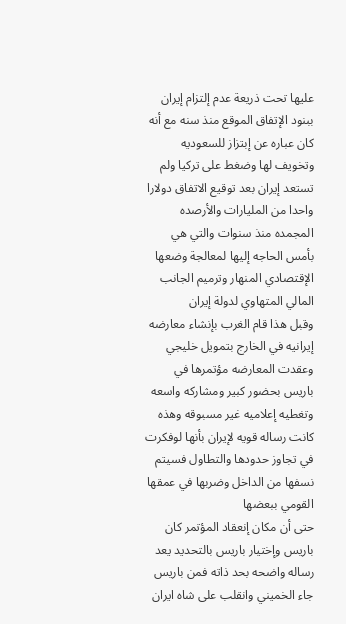عليها تحت ذريعة عدم إلتزام إيران ببنود الإتفاق الموقع منذ سنه مع أنه كان عباره عن إبتزاز للسعوديه وتخويف لها وضغط على تركيا ولم تستعد إيران بعد توقيع الاتفاق دولارا واحدا من المليارات والأرصده المجمده منذ سنوات والتي هي بأمس الحاجه إليها لمعالجة وضعها الإقتصادي المنهار وترميم الجانب المالي المتهاوي لدولة إيران
وقبل هذا قام الغرب بإنشاء معارضه إيرانيه في الخارج بتمويل خليجي وعقدت المعارضه مؤتمرها في باريس بحضور كبير ومشاركه واسعه وتغطيه إعلاميه غير مسبوقه وهذه كانت رساله قويه لإيران بأنها لوفكرت في تجاوز حدودها والتطاول فسيتم نسفها من الداخل وضربها في عمقها القومي ببعضها
حتى أن مكان إنعقاد المؤتمر كان باريس وإختيار باريس بالتحديد يعد رساله واضحه بحد ذاته فمن باريس جاء الخميني وانقلب على شاه ايران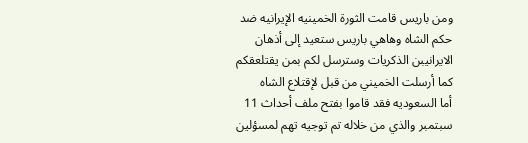ومن باريس قامت الثورة الخمينيه الإيرانيه ضد حكم الشاه وهاهي باريس ستعيد إلى أذهان الايرانيبن الذكريات وسترسل لكم بمن يقتلعقكم كما أرسلت الخميني من قبل لإقتلاع الشاه
أما السعوديه فقد قاموا بفتح ملف أحداث 11 سبتمبر والذي من خلاله تم توجيه تهم لمسؤلين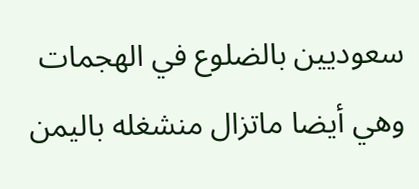سعوديين بالضلوع في الهجمات
وهي أيضا ماتزال منشغله باليمن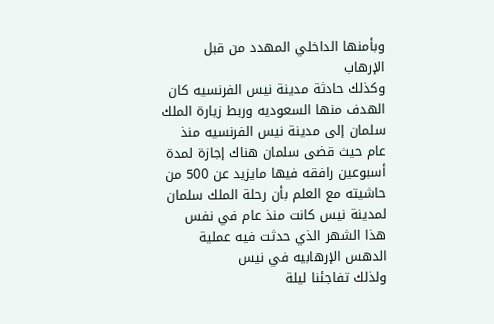وبأمنها الداخلي المهدد من قبل الإرهاب
وكذلك حادثة مدينة نيس الفرنسيه كان الهدف منها السعوديه وربط زيارة الملك سلمان إلى مدينة نيس الفرنسيه منذ عام حيث قضى سلمان هناك إجازة لمدة أسبوعين رافقه فيها مايزيد عن 500 من حاشيته مع العلم بأن رحلة الملك سلمان لمدينة نيس كانت منذ عام في نفس هذا الشهر الذي حدثت فيه عملية الدهس الإرهابيه في نيس
ولذلك تفاجئنا ليلة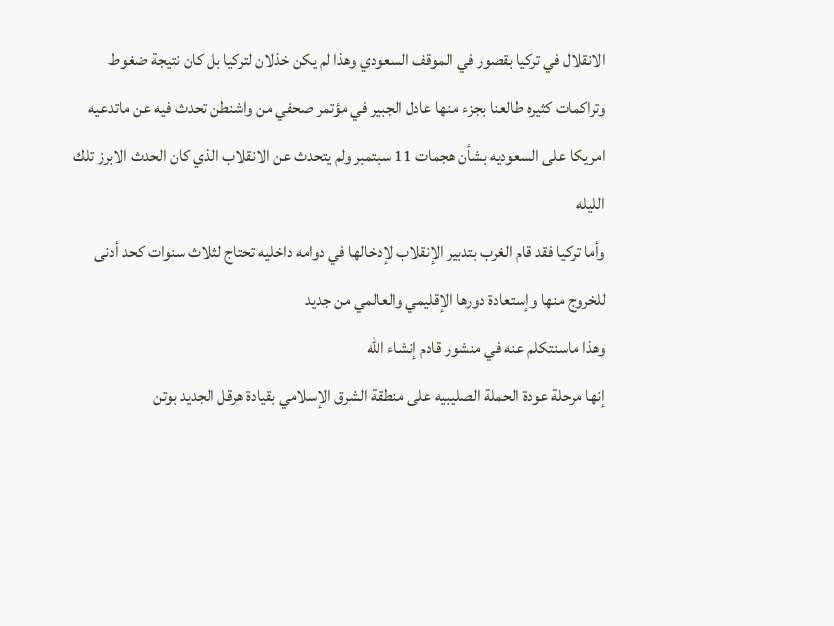الانقلال في تركيا بقصور في الموقف السعودي وهذا لم يكن خذلان لتركيا بل كان نتيجة ضغوط وتراكمات كثيره طالعنا بجزء منها عادل الجبير في مؤتمر صحفي من واشنطن تحدث فيه عن ماتدعيه امريكا على السعوديه بشأن هجمات 11 سبتمبر ولم يتحدث عن الانقلاب الذي كان الحدث الابرز تلك الليله
وأما تركيا فقد قام الغرب بتدبير الإنقلاب لإدخالها في دوامه داخليه تحتاج لثلاث سنوات كحد أدنى للخروج منها وإستعادة دورها الإقليمي والعالمي من جديد
وهذا ماسنتكلم عنه في منشور قادم إنشاء الله
إنها مرحلة عودة الحملة الصليبيه على منطقة الشرق الإسلامي بقيادة هرقل الجديد بوتن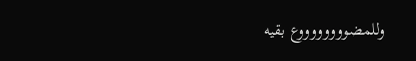وللمضووووووووع بقيه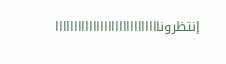إنتظروناااااااااااااااااااااااااااا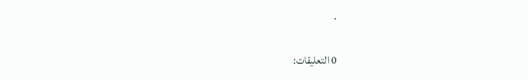.

0 التعليقات: